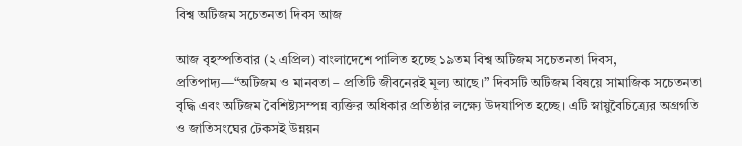বিশ্ব অটিজম সচেতনতা দিবস আজ

আজ বৃহস্পতিবার (২ এপ্রিল) বাংলাদেশে পালিত হচ্ছে ১৯তম বিশ্ব অটিজম সচেতনতা দিবস, প্রতিপাদ্য—“অটিজম ও মানবতা – প্রতিটি জীবনেরই মূল্য আছে।” দিবসটি অটিজম বিষয়ে সামাজিক সচেতনতা বৃদ্ধি এবং অটিজম বৈশিষ্ট্যসম্পন্ন ব্যক্তির অধিকার প্রতিষ্ঠার লক্ষ্যে উদযাপিত হচ্ছে। এটি স্নায়ুবৈচিত্র্যের অগ্রগতি ও জাতিসংঘের টেকসই উন্নয়ন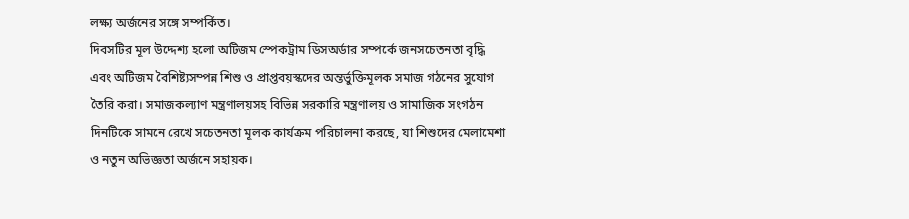লক্ষ্য অর্জনের সঙ্গে সম্পর্কিত।
দিবসটির মূল উদ্দেশ্য হলো অটিজম স্পেকট্রাম ডিসঅর্ডার সম্পর্কে জনসচেতনতা বৃদ্ধি এবং অটিজম বৈশিষ্ট্যসম্পন্ন শিশু ও প্রাপ্তবয়স্কদের অন্তর্ভুক্তিমূলক সমাজ গঠনের সুযোগ তৈরি করা। সমাজকল্যাণ মন্ত্রণালয়সহ বিভিন্ন সরকারি মন্ত্রণালয় ও সামাজিক সংগঠন দিনটিকে সামনে রেখে সচেতনতা মূলক কার্যক্রম পরিচালনা করছে, যা শিশুদের মেলামেশা ও নতুন অভিজ্ঞতা অর্জনে সহায়ক।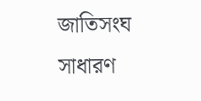জাতিসংঘ সাধারণ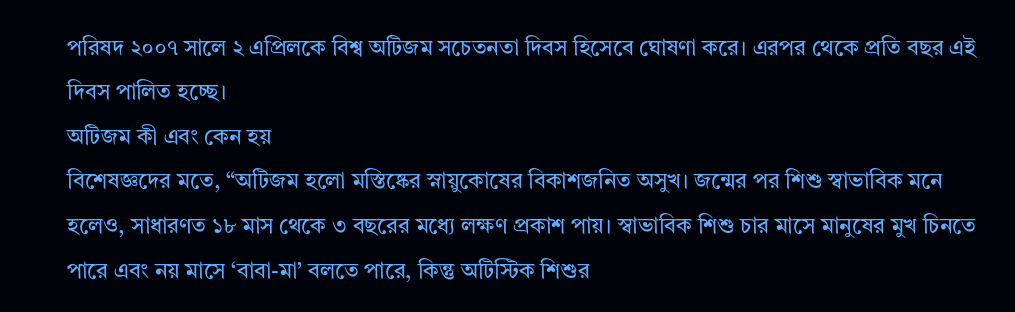পরিষদ ২০০৭ সালে ২ এপ্রিলকে বিশ্ব অটিজম সচেতনতা দিবস হিসেবে ঘোষণা করে। এরপর থেকে প্রতি বছর এই দিবস পালিত হচ্ছে।
অটিজম কী এবং কেন হয়
বিশেষজ্ঞদের মতে, “অটিজম হলো মস্তিষ্কের স্নায়ুকোষের বিকাশজনিত অসুখ। জন্মের পর শিশু স্বাভাবিক মনে হলেও, সাধারণত ১৮ মাস থেকে ৩ বছরের মধ্যে লক্ষণ প্রকাশ পায়। স্বাভাবিক শিশু চার মাসে মানুষের মুখ চিনতে পারে এবং নয় মাসে ‘বাবা-মা’ বলতে পারে, কিন্তু অটিস্টিক শিশুর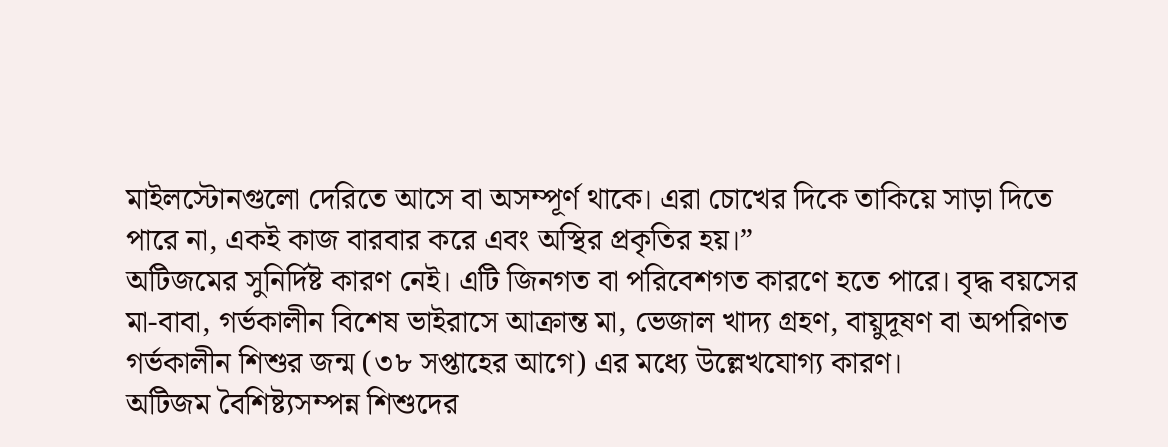মাইলস্টোনগুলো দেরিতে আসে বা অসম্পূর্ণ থাকে। এরা চোখের দিকে তাকিয়ে সাড়া দিতে পারে না, একই কাজ বারবার করে এবং অস্থির প্রকৃতির হয়।”
অটিজমের সুনির্দিষ্ট কারণ নেই। এটি জিনগত বা পরিবেশগত কারণে হতে পারে। বৃদ্ধ বয়সের মা-বাবা, গর্ভকালীন বিশেষ ভাইরাসে আক্রান্ত মা, ভেজাল খাদ্য গ্রহণ, বায়ুদূষণ বা অপরিণত গর্ভকালীন শিশুর জন্ম (৩৮ সপ্তাহের আগে) এর মধ্যে উল্লেখযোগ্য কারণ।
অটিজম বৈশিষ্ট্যসম্পন্ন শিশুদের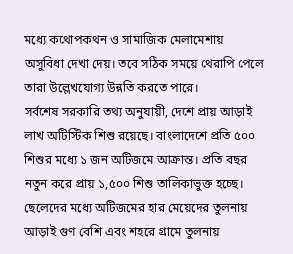মধ্যে কথোপকথন ও সামাজিক মেলামেশায় অসুবিধা দেখা দেয়। তবে সঠিক সময়ে থেরাপি পেলে তারা উল্লেখযোগ্য উন্নতি করতে পারে।
সর্বশেষ সরকারি তথ্য অনুযায়ী, দেশে প্রায় আড়াই লাখ অটিস্টিক শিশু রয়েছে। বাংলাদেশে প্রতি ৫০০ শিশুর মধ্যে ১ জন অটিজমে আক্রান্ত। প্রতি বছর নতুন করে প্রায় ১,৫০০ শিশু তালিকাভুক্ত হচ্ছে। ছেলেদের মধ্যে অটিজমের হার মেয়েদের তুলনায় আড়াই গুণ বেশি এবং শহরে গ্রামে তুলনায়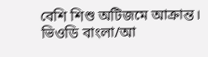বেশি শিশু অটিজমে আক্রান্ত।
ভিওডি বাংলা/আ